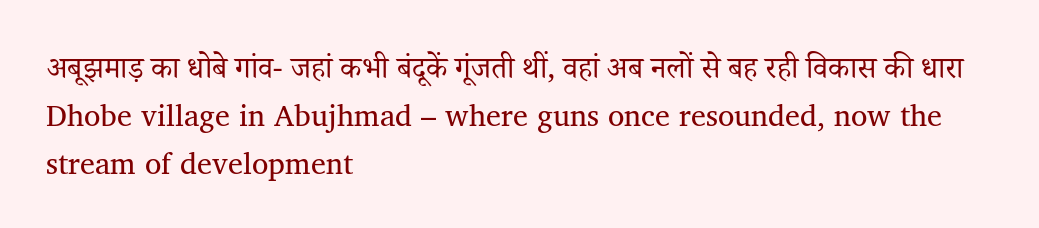अबूझमाड़ का धोबे गांव- जहां कभी बंदूकें गूंजती थीं, वहां अब नलों से बह रही विकास की धारा
Dhobe village in Abujhmad – where guns once resounded, now the stream of development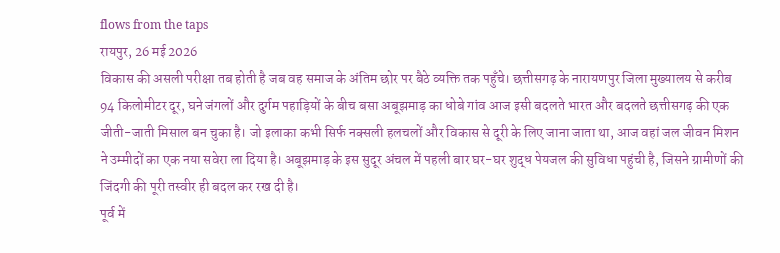flows from the taps
रायपुर, 26 मई 2026
विकास की असली परीक्षा तब होती है जब वह समाज के अंतिम छोर पर बैठे व्यक्ति तक पहुँचे। छत्तीसगढ़ के नारायणपुर जिला मुख्यालय से करीब 94 किलोमीटर दूर, घने जंगलों और दुर्गम पहाड़ियों के बीच बसा अबूझमाड़ का धोबे गांव आज इसी बदलते भारत और बदलते छत्तीसगढ़ की एक जीती-जाती मिसाल बन चुका है। जो इलाका कभी सिर्फ नक्सली हलचलों और विकास से दूरी के लिए जाना जाता था, आज वहां जल जीवन मिशन ने उम्मीदों का एक नया सवेरा ला दिया है। अबूझमाड़ के इस सुदूर अंचल में पहली बार घर-घर शुद्ध पेयजल की सुविधा पहुंची है, जिसने ग्रामीणों की जिंदगी की पूरी तस्वीर ही बदल कर रख दी है।
पूर्व में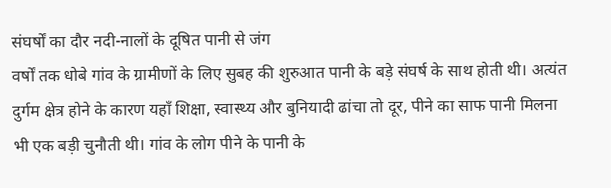संघर्षों का दौर नदी-नालों के दूषित पानी से जंग
वर्षों तक धोबे गांव के ग्रामीणों के लिए सुबह की शुरुआत पानी के बड़े संघर्ष के साथ होती थी। अत्यंत दुर्गम क्षेत्र होने के कारण यहाँ शिक्षा, स्वास्थ्य और बुनियादी ढांचा तो दूर, पीने का साफ पानी मिलना भी एक बड़ी चुनौती थी। गांव के लोग पीने के पानी के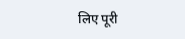लिए पूरी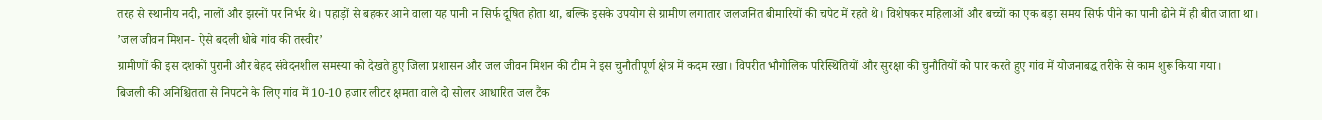तरह से स्थानीय नदी, नालों और झरनों पर निर्भर थे। पहाड़ों से बहकर आने वाला यह पानी न सिर्फ दूषित होता था, बल्कि इसके उपयोग से ग्रामीण लगातार जलजनित बीमारियों की चपेट में रहते थे। विशेषकर महिलाओं और बच्चों का एक बड़ा समय सिर्फ पीने का पानी ढोने में ही बीत जाता था।
’जल जीवन मिशन- ऐसे बदली धोबे गांव की तस्वीर’
ग्रामीणों की इस दशकों पुरानी और बेहद संवेदनशील समस्या को देखते हुए जिला प्रशासन और जल जीवन मिशन की टीम ने इस चुनौतीपूर्ण क्षेत्र में कदम रखा। विपरीत भौगोलिक परिस्थितियों और सुरक्षा की चुनौतियों को पार करते हुए गांव में योजनाबद्ध तरीके से काम शुरू किया गया।
बिजली की अनिश्चितता से निपटने के लिए गांव में 10-10 हजार लीटर क्षमता वाले दो सोलर आधारित जल टैंक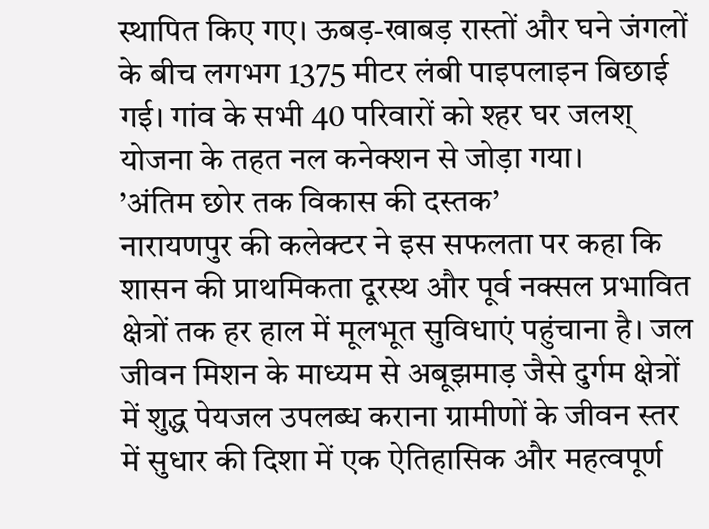स्थापित किए गए। ऊबड़-खाबड़ रास्तों और घने जंगलों के बीच लगभग 1375 मीटर लंबी पाइपलाइन बिछाई गई। गांव के सभी 40 परिवारों को श्हर घर जलश् योजना के तहत नल कनेक्शन से जोड़ा गया।
’अंतिम छोर तक विकास की दस्तक’
नारायणपुर की कलेक्टर ने इस सफलता पर कहा कि शासन की प्राथमिकता दूरस्थ और पूर्व नक्सल प्रभावित क्षेत्रों तक हर हाल में मूलभूत सुविधाएं पहुंचाना है। जल जीवन मिशन के माध्यम से अबूझमाड़ जैसे दुर्गम क्षेत्रों में शुद्ध पेयजल उपलब्ध कराना ग्रामीणों के जीवन स्तर में सुधार की दिशा में एक ऐतिहासिक और महत्वपूर्ण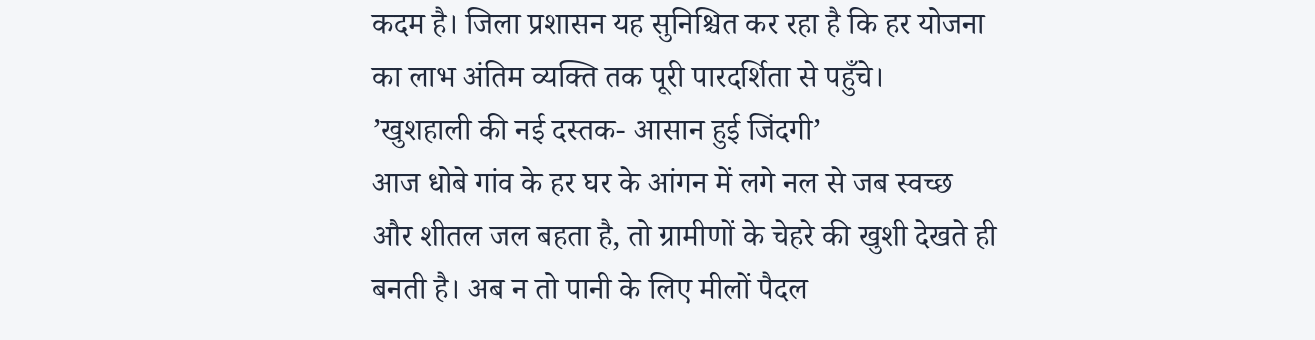कदम है। जिला प्रशासन यह सुनिश्चित कर रहा है कि हर योजना का लाभ अंतिम व्यक्ति तक पूरी पारदर्शिता से पहुँचे।
’खुशहाली की नई दस्तक- आसान हुई जिंदगी’
आज धोबे गांव के हर घर के आंगन में लगे नल से जब स्वच्छ और शीतल जल बहता है, तो ग्रामीणों के चेहरे की खुशी देखते ही बनती है। अब न तो पानी के लिए मीलों पैदल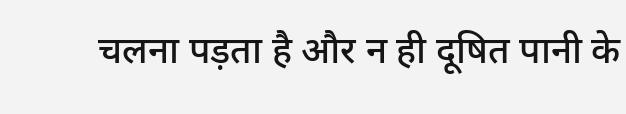चलना पड़ता है और न ही दूषित पानी के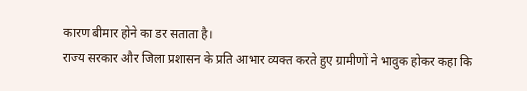कारण बीमार होने का डर सताता है।
राज्य सरकार और जिला प्रशासन के प्रति आभार व्यक्त करते हुए ग्रामीणों ने भावुक होकर कहा कि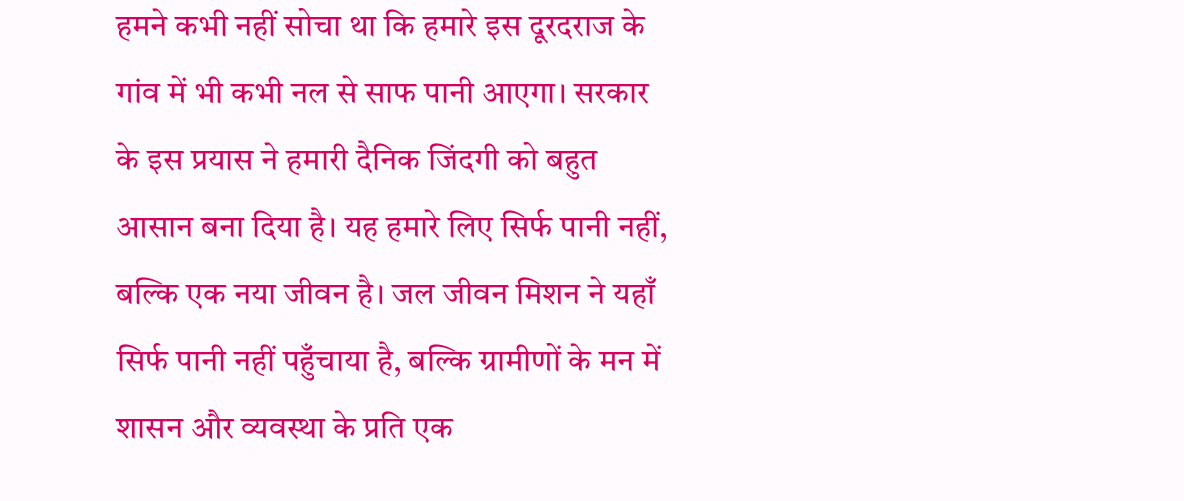हमने कभी नहीं सोचा था कि हमारे इस दूरदराज के गांव में भी कभी नल से साफ पानी आएगा। सरकार के इस प्रयास ने हमारी दैनिक जिंदगी को बहुत आसान बना दिया है। यह हमारे लिए सिर्फ पानी नहीं, बल्कि एक नया जीवन है। जल जीवन मिशन ने यहाँ सिर्फ पानी नहीं पहुँचाया है, बल्कि ग्रामीणों के मन में शासन और व्यवस्था के प्रति एक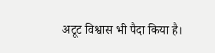अटूट विश्वास भी पैदा किया है।